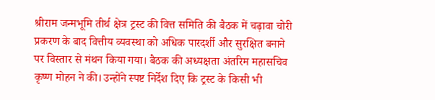श्रीराम जन्मभूमि तीर्थ क्षेत्र ट्रस्ट की वित्त समिति की बैठक में चढ़ावा चोरी प्रकरण के बाद वित्तीय व्यवस्था को अधिक पारदर्शी और सुरक्षित बनाने पर विस्तार से मंथन किया गया। बैठक की अध्यक्षता अंतरिम महासचिव कृष्ण मोहन ने की। उन्होंने स्पष्ट निर्देश दिए कि ट्रस्ट के किसी भी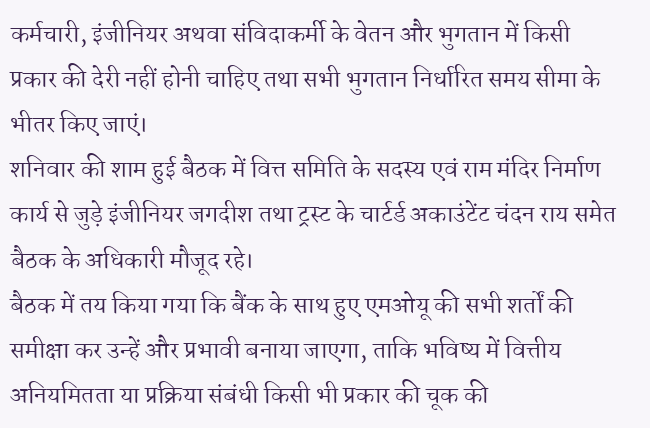कर्मचारी, इंजीनियर अथवा संविदाकर्मी के वेतन और भुगतान में किसी प्रकार की देरी नहीं होनी चाहिए तथा सभी भुगतान निर्धारित समय सीमा के भीतर किए जाएं।
शनिवार की शाम हुई बैठक में वित्त समिति के सदस्य एवं राम मंदिर निर्माण कार्य से जुड़े इंजीनियर जगदीश तथा ट्रस्ट के चार्टर्ड अकाउंटेंट चंदन राय समेत बैठक के अधिकारी मौजूद रहे।
बैठक में तय किया गया कि बैंक के साथ हुए एमओयू की सभी शर्तों की समीक्षा कर उन्हें और प्रभावी बनाया जाएगा, ताकि भविष्य में वित्तीय अनियमितता या प्रक्रिया संबंधी किसी भी प्रकार की चूक की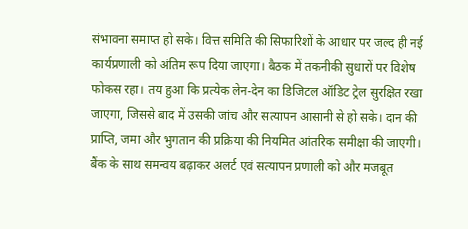संभावना समाप्त हो सके। वित्त समिति की सिफारिशों के आधार पर जल्द ही नई कार्यप्रणाली को अंतिम रूप दिया जाएगा। बैठक में तकनीकी सुधारों पर विशेष फोकस रहा। तय हुआ कि प्रत्येक लेन-देन का डिजिटल ऑडिट ट्रेल सुरक्षित रखा जाएगा, जिससे बाद में उसकी जांच और सत्यापन आसानी से हो सके। दान की प्राप्ति, जमा और भुगतान की प्रक्रिया की नियमित आंतरिक समीक्षा की जाएगी।
बैंक के साथ समन्वय बढ़ाकर अलर्ट एवं सत्यापन प्रणाली को और मजबूत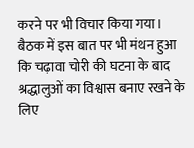करने पर भी विचार किया गया। बैठक में इस बात पर भी मंथन हुआ कि चढ़ावा चोरी की घटना के बाद श्रद्धालुओं का विश्वास बनाए रखने के लिए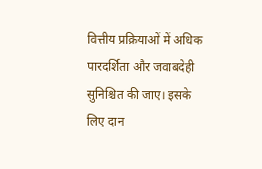वित्तीय प्रक्रियाओं में अधिक पारदर्शिता और जवाबदेही सुनिश्चित की जाए। इसके लिए दान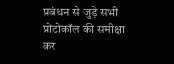प्रबंधन से जुड़े सभी प्रोटोकॉल की समीक्षा कर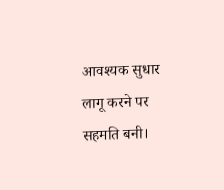आवश्यक सुधार लागू करने पर सहमति बनी।